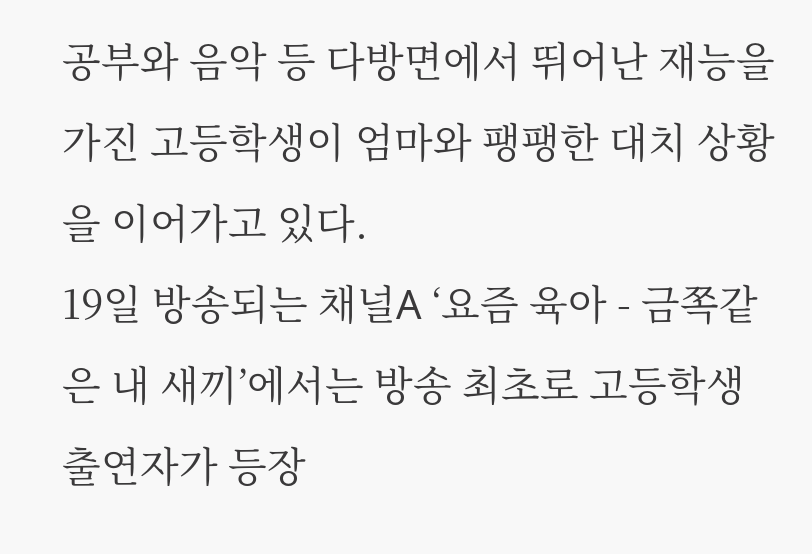공부와 음악 등 다방면에서 뛰어난 재능을 가진 고등학생이 엄마와 팽팽한 대치 상황을 이어가고 있다.
19일 방송되는 채널A ‘요즘 육아 - 금쪽같은 내 새끼’에서는 방송 최초로 고등학생 출연자가 등장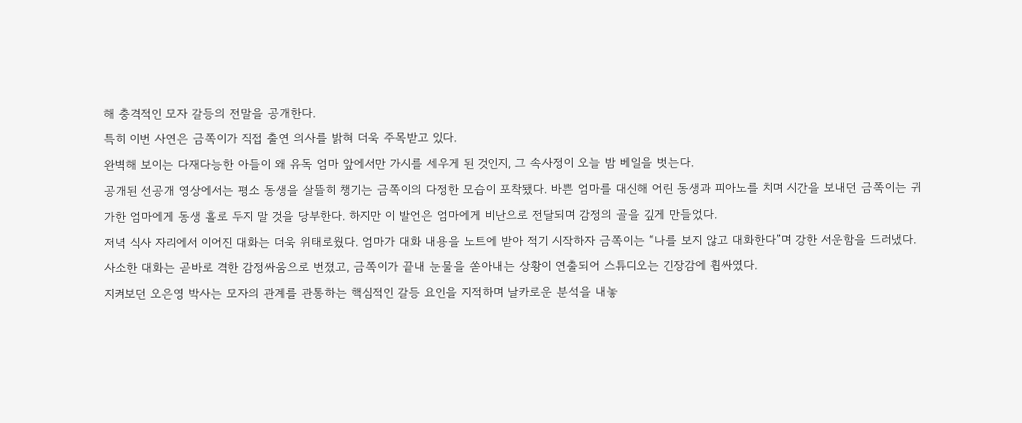해 충격적인 모자 갈등의 전말을 공개한다.
특히 이번 사연은 금쪽이가 직접 출연 의사를 밝혀 더욱 주목받고 있다.
완벽해 보이는 다재다능한 아들이 왜 유독 엄마 앞에서만 가시를 세우게 된 것인지, 그 속사정이 오늘 밤 베일을 벗는다.
공개된 선공개 영상에서는 평소 동생을 살뜰히 챙기는 금쪽이의 다정한 모습이 포착됐다. 바쁜 엄마를 대신해 어린 동생과 피아노를 치며 시간을 보내던 금쪽이는 귀가한 엄마에게 동생 홀로 두지 말 것을 당부한다. 하지만 이 발언은 엄마에게 비난으로 전달되며 감정의 골을 깊게 만들었다.
저녁 식사 자리에서 이어진 대화는 더욱 위태로웠다. 엄마가 대화 내용을 노트에 받아 적기 시작하자 금쪽이는 “나를 보지 않고 대화한다”며 강한 서운함을 드러냈다. 사소한 대화는 곧바로 격한 감정싸움으로 번졌고, 금쪽이가 끝내 눈물을 쏟아내는 상황이 연출되어 스튜디오는 긴장감에 휩싸였다.
지켜보던 오은영 박사는 모자의 관계를 관통하는 핵심적인 갈등 요인을 지적하며 날카로운 분석을 내놓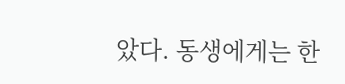았다. 동생에게는 한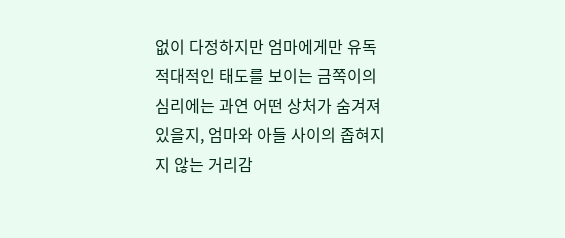없이 다정하지만 엄마에게만 유독 적대적인 태도를 보이는 금쪽이의 심리에는 과연 어떤 상처가 숨겨져 있을지, 엄마와 아들 사이의 좁혀지지 않는 거리감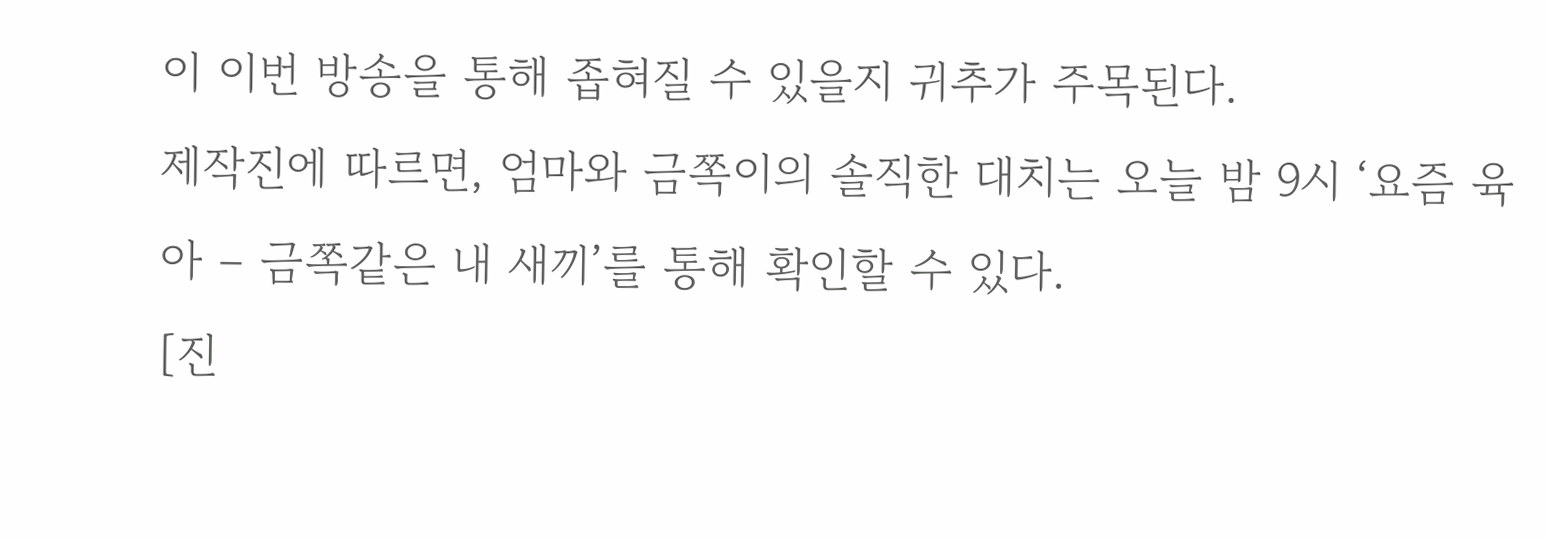이 이번 방송을 통해 좁혀질 수 있을지 귀추가 주목된다.
제작진에 따르면, 엄마와 금쪽이의 솔직한 대치는 오늘 밤 9시 ‘요즘 육아 – 금쪽같은 내 새끼’를 통해 확인할 수 있다.
[진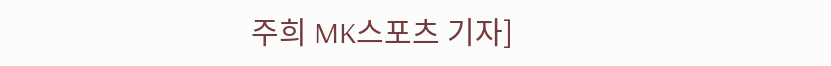주희 MK스포츠 기자]